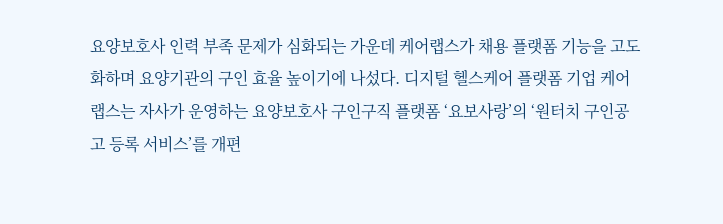요양보호사 인력 부족 문제가 심화되는 가운데 케어랩스가 채용 플랫폼 기능을 고도화하며 요양기관의 구인 효율 높이기에 나섰다. 디지털 헬스케어 플랫폼 기업 케어랩스는 자사가 운영하는 요양보호사 구인구직 플랫폼 ‘요보사랑’의 ‘원터치 구인공고 등록 서비스’를 개편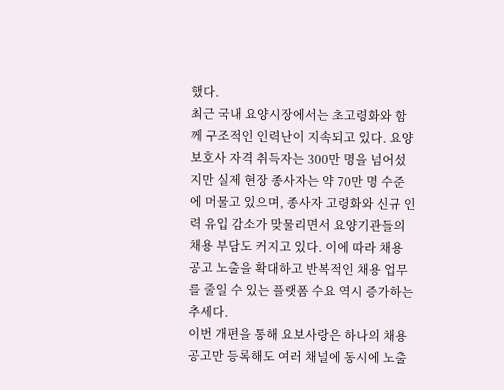했다.
최근 국내 요양시장에서는 초고령화와 함께 구조적인 인력난이 지속되고 있다. 요양보호사 자격 취득자는 300만 명을 넘어섰지만 실제 현장 종사자는 약 70만 명 수준에 머물고 있으며, 종사자 고령화와 신규 인력 유입 감소가 맞물리면서 요양기관들의 채용 부담도 커지고 있다. 이에 따라 채용 공고 노출을 확대하고 반복적인 채용 업무를 줄일 수 있는 플랫폼 수요 역시 증가하는 추세다.
이번 개편을 통해 요보사랑은 하나의 채용 공고만 등록해도 여러 채널에 동시에 노출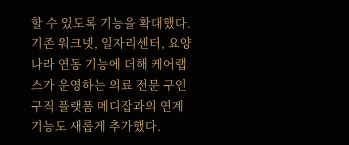할 수 있도록 기능을 확대했다. 기존 워크넷, 일자리센터, 요양나라 연동 기능에 더해 케어랩스가 운영하는 의료 전문 구인구직 플랫폼 메디잡과의 연계 기능도 새롭게 추가했다.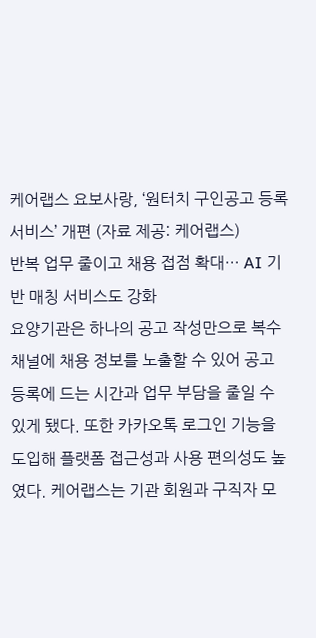케어랩스 요보사랑, ‘원터치 구인공고 등록 서비스’ 개편 (자료 제공: 케어랩스)
반복 업무 줄이고 채용 접점 확대… AI 기반 매칭 서비스도 강화
요양기관은 하나의 공고 작성만으로 복수 채널에 채용 정보를 노출할 수 있어 공고 등록에 드는 시간과 업무 부담을 줄일 수 있게 됐다. 또한 카카오톡 로그인 기능을 도입해 플랫폼 접근성과 사용 편의성도 높였다. 케어랩스는 기관 회원과 구직자 모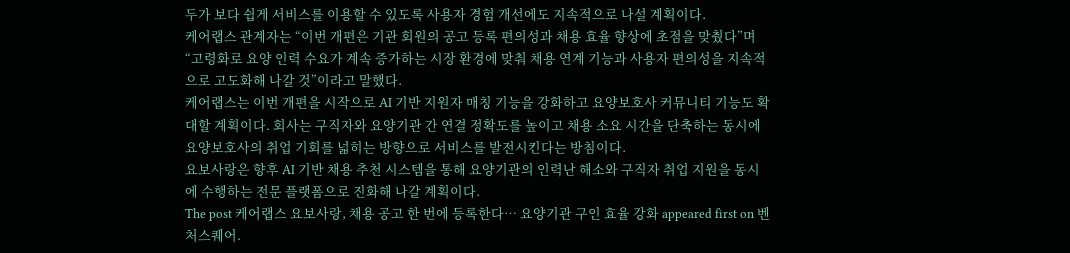두가 보다 쉽게 서비스를 이용할 수 있도록 사용자 경험 개선에도 지속적으로 나설 계획이다.
케어랩스 관계자는 “이번 개편은 기관 회원의 공고 등록 편의성과 채용 효율 향상에 초점을 맞췄다”며 “고령화로 요양 인력 수요가 계속 증가하는 시장 환경에 맞춰 채용 연계 기능과 사용자 편의성을 지속적으로 고도화해 나갈 것”이라고 말했다.
케어랩스는 이번 개편을 시작으로 AI 기반 지원자 매칭 기능을 강화하고 요양보호사 커뮤니티 기능도 확대할 계획이다. 회사는 구직자와 요양기관 간 연결 정확도를 높이고 채용 소요 시간을 단축하는 동시에 요양보호사의 취업 기회를 넓히는 방향으로 서비스를 발전시킨다는 방침이다.
요보사랑은 향후 AI 기반 채용 추천 시스템을 통해 요양기관의 인력난 해소와 구직자 취업 지원을 동시에 수행하는 전문 플랫폼으로 진화해 나갈 계획이다.
The post 케어랩스 요보사랑, 채용 공고 한 번에 등록한다… 요양기관 구인 효율 강화 appeared first on 벤처스퀘어.